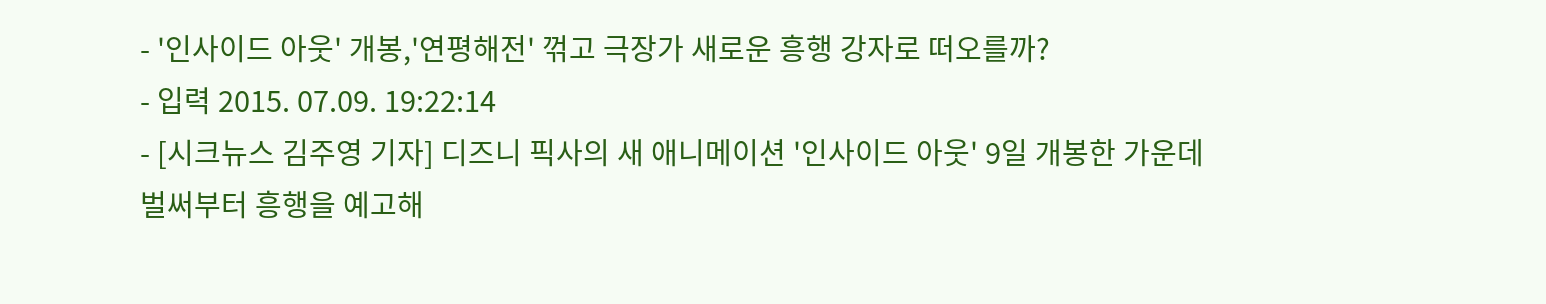- '인사이드 아웃' 개봉,'연평해전' 꺾고 극장가 새로운 흥행 강자로 떠오를까?
- 입력 2015. 07.09. 19:22:14
- [시크뉴스 김주영 기자] 디즈니 픽사의 새 애니메이션 '인사이드 아웃' 9일 개봉한 가운데 벌써부터 흥행을 예고해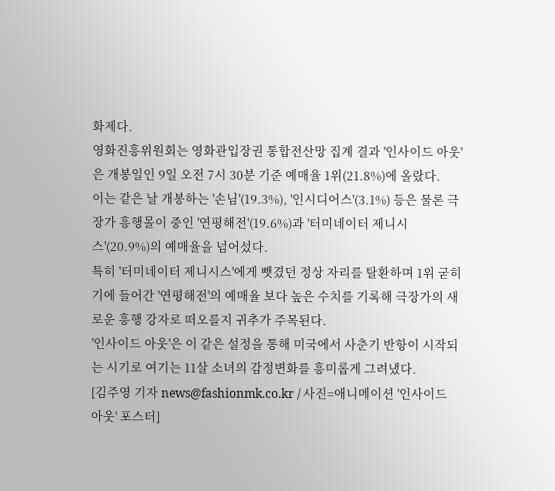화제다.
영화진흥위원회는 영화관입장권 통합전산망 집계 결과 '인사이드 아웃'은 개봉일인 9일 오전 7시 30분 기준 예매율 1위(21.8%)에 올랐다.
이는 같은 날 개봉하는 '손님'(19.3%), '인시디어스'(3.1%) 등은 물론 극장가 흥행몰이 중인 '연평해전'(19.6%)과 '터미네이터 제니시스'(20.9%)의 예매율을 넘어섰다.
특히 '터미네이터 제니시스'에게 뺏겼던 정상 자리를 탈환하며 1위 굳히기에 들어간 '연평해전'의 예매율 보다 높은 수치를 기록해 극장가의 새로운 흥행 강자로 떠오를지 귀추가 주목된다.
'인사이드 아웃'은 이 같은 설정을 통해 미국에서 사춘기 반항이 시작되는 시기로 여기는 11살 소녀의 감정변화를 흥미롭게 그려냈다.
[김주영 기자 news@fashionmk.co.kr / 사진=애니메이션 '인사이드 아웃' 포스터]